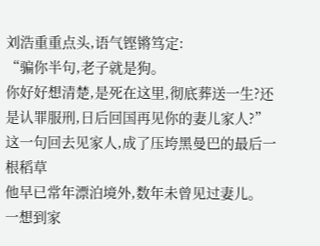刘浩重重点头,语气铿锵笃定:
“骗你半句,老子就是狗。
你好好想清楚,是死在这里,彻底葬送一生?还是认罪服刑,日后回国再见你的妻儿家人?”
这一句回去见家人,成了压垮黑曼巴的最后一根稻草
他早已常年漂泊境外,数年未曾见过妻儿。
一想到家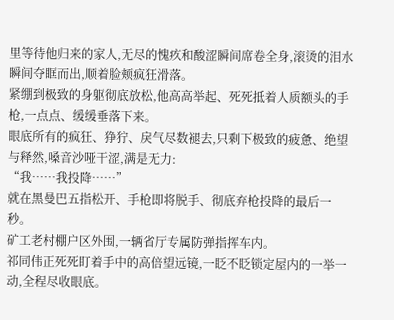里等待他归来的家人,无尽的愧疚和酸涩瞬间席卷全身,滚烫的泪水瞬间夺眶而出,顺着脸颊疯狂滑落。
紧绷到极致的身躯彻底放松,他高高举起、死死抵着人质额头的手枪,一点点、缓缓垂落下来。
眼底所有的疯狂、狰狞、戾气尽数褪去,只剩下极致的疲惫、绝望与释然,嗓音沙哑干涩,满是无力:
“我……我投降……”
就在黑曼巴五指松开、手枪即将脱手、彻底弃枪投降的最后一秒。
矿工老村棚户区外围,一辆省厅专属防弹指挥车内。
祁同伟正死死盯着手中的高倍望远镜,一眨不眨锁定屋内的一举一动,全程尽收眼底。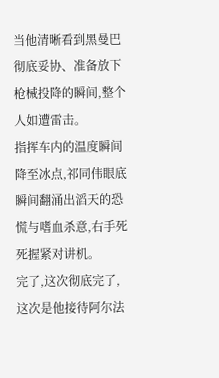当他清晰看到黑曼巴彻底妥协、准备放下枪械投降的瞬间,整个人如遭雷击。
指挥车内的温度瞬间降至冰点,祁同伟眼底瞬间翻涌出滔天的恐慌与嗜血杀意,右手死死握紧对讲机。
完了,这次彻底完了,这次是他接待阿尔法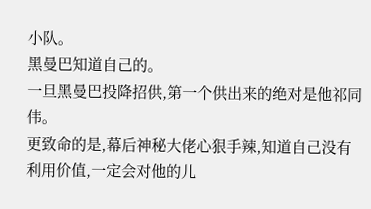小队。
黑曼巴知道自己的。
一旦黑曼巴投降招供,第一个供出来的绝对是他祁同伟。
更致命的是,幕后神秘大佬心狠手辣,知道自己没有利用价值,一定会对他的儿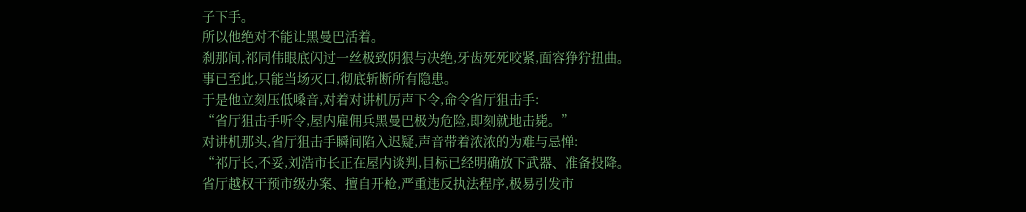子下手。
所以他绝对不能让黑曼巴活着。
刹那间,祁同伟眼底闪过一丝极致阴狠与决绝,牙齿死死咬紧,面容狰狞扭曲。
事已至此,只能当场灭口,彻底斩断所有隐患。
于是他立刻压低嗓音,对着对讲机厉声下令,命令省厅狙击手:
“省厅狙击手听令,屋内雇佣兵黑曼巴极为危险,即刻就地击毙。”
对讲机那头,省厅狙击手瞬间陷入迟疑,声音带着浓浓的为难与忌惮:
“祁厅长,不妥,刘浩市长正在屋内谈判,目标已经明确放下武器、准备投降。
省厅越权干预市级办案、擅自开枪,严重违反执法程序,极易引发市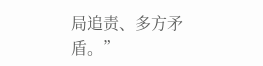局追责、多方矛盾。”